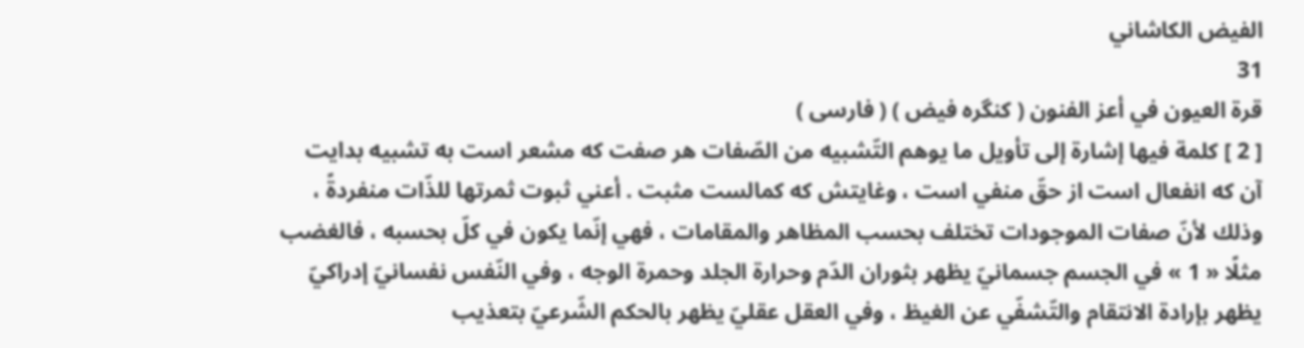الفيض الكاشاني
31
قرة العيون في أعز الفنون ( كنگره فيض ) ( فارسى )
[ 2 ] كلمة فيها إشارة إلى تأويل ما يوهم التّشبيه من الصّفات هر صفت كه مشعر است به تشبيه بدايت آن كه انفعال است از حقّ منفي است ، وغايتش كه كمالست مثبت . أعني ثبوت ثمرتها للذّات منفردةً ، وذلك لأنّ صفات الموجودات تختلف بحسب المظاهر والمقامات ، فهي إنّما يكون في كلّ بحسبه ، فالغضب مثلًا « 1 » في الجسم جسمانيّ يظهر بثوران الدّم وحرارة الجلد وحمرة الوجه ، وفي النّفس نفسانيّ إدراكيّ يظهر بإرادة الانتقام والتّشفّي عن الغيظ ، وفي العقل عقليّ يظهر بالحكم الشّرعيّ بتعذيب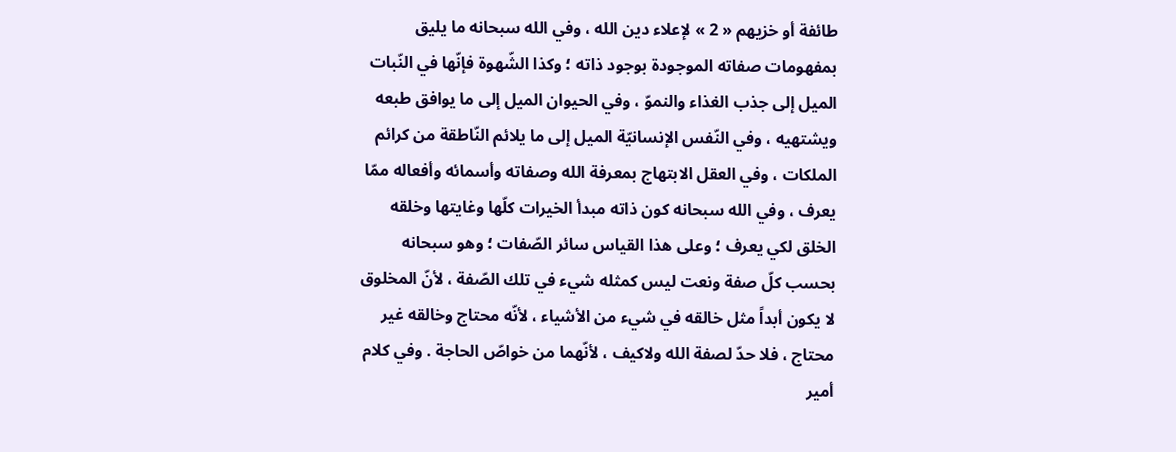طائفة أو خزيهم « 2 » لإعلاء دين الله ، وفي الله سبحانه ما يليق بمفهومات صفاته الموجودة بوجود ذاته ؛ وكذا الشّهوة فإنّها في النّبات الميل إلى جذب الغذاء والنموّ ، وفي الحيوان الميل إلى ما يوافق طبعه ويشتهيه ، وفي النّفس الإنسانيّة الميل إلى ما يلائم النّاطقة من كرائم الملكات ، وفي العقل الابتهاج بمعرفة الله وصفاته وأسمائه وأفعاله ممّا يعرف ، وفي الله سبحانه كون ذاته مبدأ الخيرات كلّها وغايتها وخلقه الخلق لكي يعرف ؛ وعلى هذا القياس سائر الصّفات ؛ وهو سبحانه بحسب كلّ صفة ونعت ليس كمثله شيء في تلك الصّفة ، لأنّ المخلوق لا يكون أبداً مثل خالقه في شيء من الأشياء ، لأنّه محتاج وخالقه غير محتاج ، فلا حدّ لصفة الله ولاكيف ، لأنّهما من خواصّ الحاجة . وفي كلام أمير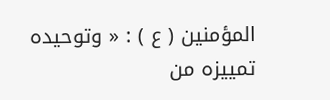المؤمنين ( ع ) : « وتوحيده تمييزه من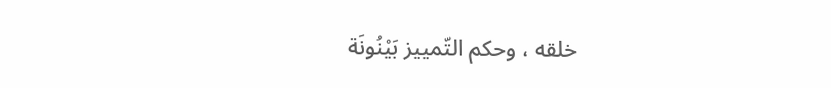خلقه ، وحكم التّمييز بَيْنُونَة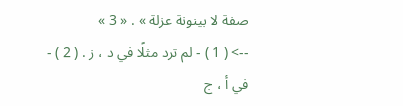صفة لا بينونة عزلة » . « 3 »
--> ( 1 ) - لم ترد مثلًا في د ، ز . ( 2 ) - في أ ، ج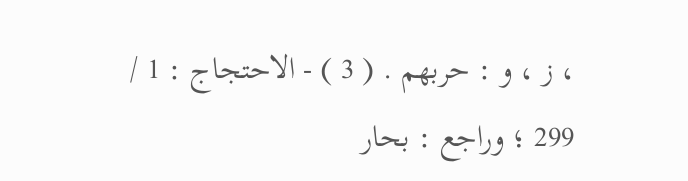، ز ، و : حربهم . ( 3 ) - الاحتجاج : 1 / 299 ؛ وراجع : بحار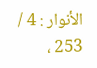الأنوار : 4 / 253 ،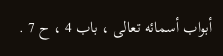أبواب أسمائه تعالى ، باب 4 ، ح 7 .